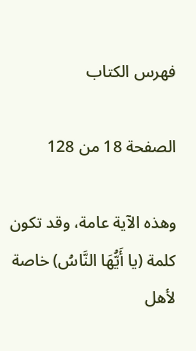فهرس الكتاب

الصفحة 18 من 128

وهذه الآية عامة، وقد تكون كلمة (يا أَيُّهَا النَّاسُ) خاصة لأهل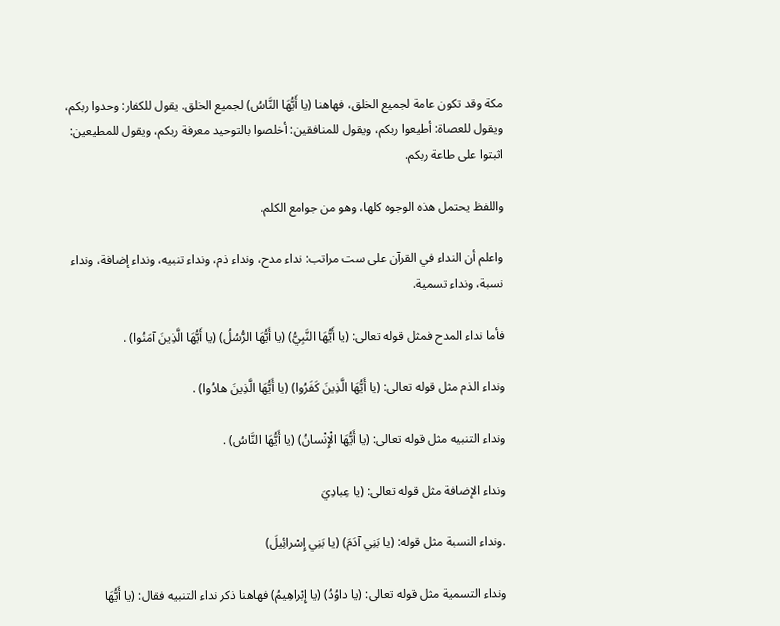مكة وقد تكون عامة لجميع الخلق، فهاهنا (يا أَيُّهَا النَّاسُ) لجميع الخلق. يقول للكفار: وحدوا ربكم، ويقول للعصاة: أطيعوا ربكم، ويقول للمنافقين: أخلصوا بالتوحيد معرفة ربكم، ويقول للمطيعين: اثبتوا على طاعة ربكم.

واللفظ يحتمل هذه الوجوه كلها، وهو من جوامع الكلم.

واعلم أن النداء في القرآن على ست مراتب: نداء مدح، ونداء ذم، ونداء تنبيه، ونداء إضافة، ونداء نسبة، ونداء تسمية.

فأما نداء المدح فمثل قوله تعالى: (يا أَيُّهَا النَّبِيُّ) (يا أَيُّهَا الرُّسُلُ) (يا أَيُّهَا الَّذِينَ آمَنُوا) .

ونداء الذم مثل قوله تعالى: (يا أَيُّهَا الَّذِينَ كَفَرُوا) (يا أَيُّهَا الَّذِينَ هادُوا) .

ونداء التنبيه مثل قوله تعالى: (يا أَيُّهَا الْإِنْسانُ) (يا أَيُّهَا النَّاسُ) .

ونداء الإضافة مثل قوله تعالى: (يا عِبادِيَ

.ونداء النسبة مثل قوله: (يا بَنِي آدَمَ) (يا بَنِي إِسْرائِيلَ)

ونداء التسمية مثل قوله تعالى: (يا داوُدُ) (يا إِبْراهِيمُ) فهاهنا ذكر نداء التنبيه فقال: (يا أَيُّهَا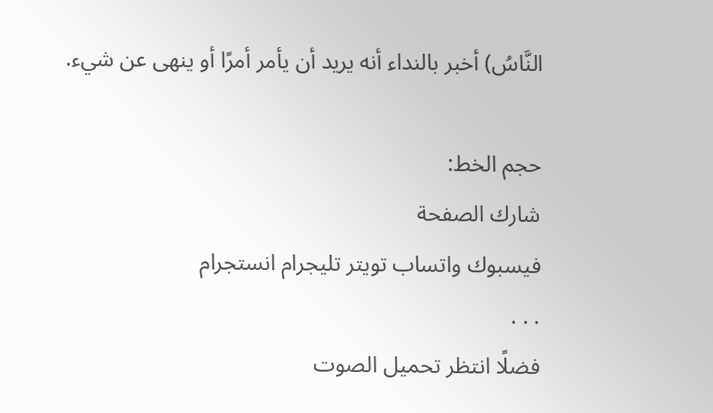النَّاسُ) أخبر بالنداء أنه يريد أن يأمر أمرًا أو ينهى عن شيء.

حجم الخط:
شارك الصفحة
فيسبوك واتساب تويتر تليجرام انستجرام
. . .
فضلًا انتظر تحميل الصوت